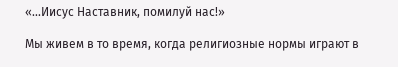«...Иисус Наставник, помилуй нас!»

Мы живем в то время, когда религиозные нормы играют в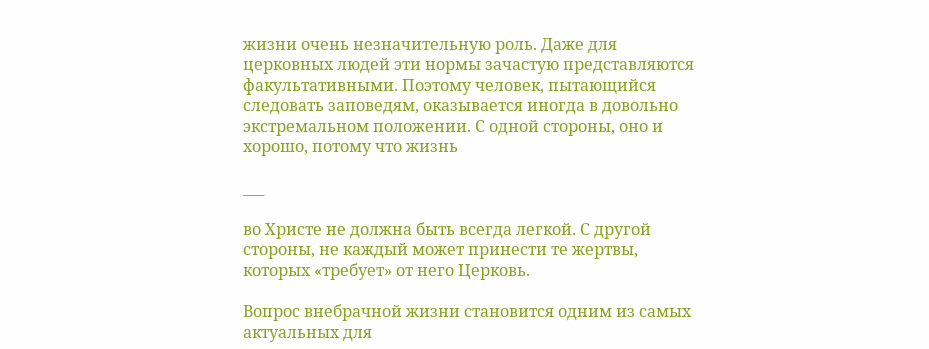жизни очень незначительную роль. Даже для церковных людей эти нормы зачастую представляются факультативными. Поэтому человек, пытающийся следовать заповедям, оказывается иногда в довольно экстремальном положении. С одной стороны, оно и хорошо, потому что жизнь

___

во Христе не должна быть всегда легкой. С другой стороны, не каждый может принести те жертвы, которых «требует» от него Церковь.

Вопрос внебрачной жизни становится одним из самых актуальных для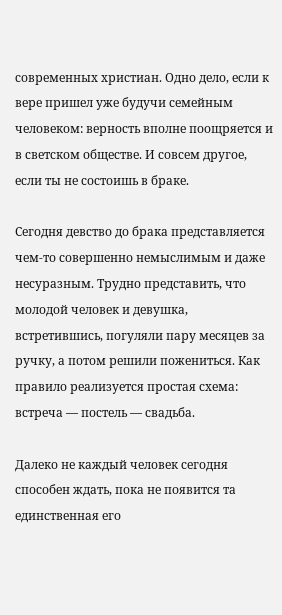современных христиан. Одно дело, если к вере пришел уже будучи семейным человеком: верность вполне поощряется и в светском обществе. И совсем другое, если ты не состоишь в браке.

Сегодня девство до брака представляется чем-то совершенно немыслимым и даже несуразным. Трудно представить, что молодой человек и девушка, встретившись, погуляли пару месяцев за ручку, а потом решили пожениться. Как правило реализуется простая схема: встреча — постель — свадьба.

Далеко не каждый человек сегодня способен ждать, пока не появится та единственная его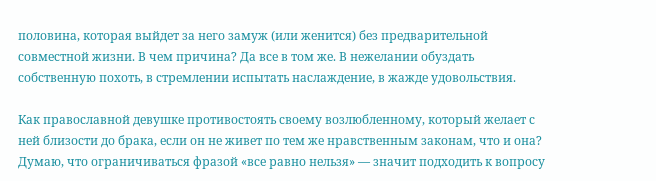половина, которая выйдет за него замуж (или женится) без предварительной совместной жизни. В чем причина? Да все в том же. В нежелании обуздать собственную похоть, в стремлении испытать наслаждение, в жажде удовольствия.

Как православной девушке противостоять своему возлюбленному, который желает с ней близости до брака, если он не живет по тем же нравственным законам, что и она? Думаю, что ограничиваться фразой «все равно нельзя» — значит подходить к вопросу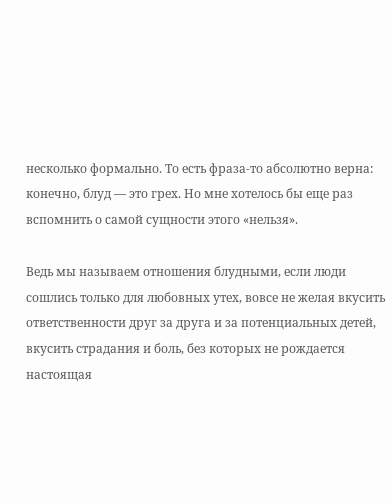несколько формально. То есть фраза-то абсолютно верна: конечно, блуд — это грех. Но мне хотелось бы еще раз вспомнить о самой сущности этого «нельзя».

Ведь мы называем отношения блудными, если люди сошлись только для любовных утех, вовсе не желая вкусить ответственности друг за друга и за потенциальных детей, вкусить страдания и боль, без которых не рождается настоящая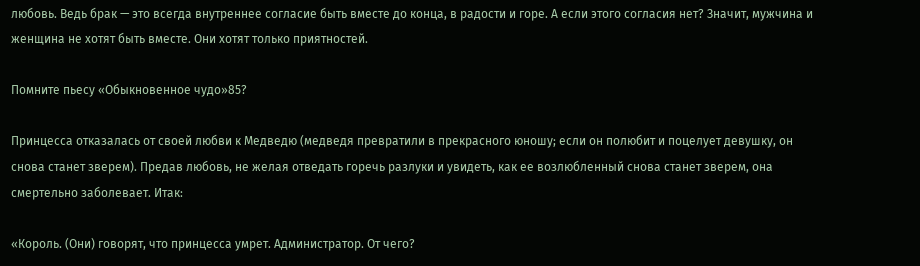любовь. Ведь брак — это всегда внутреннее согласие быть вместе до конца, в радости и горе. А если этого согласия нет? Значит, мужчина и женщина не хотят быть вместе. Они хотят только приятностей.

Помните пьесу «Обыкновенное чудо»85?

Принцесса отказалась от своей любви к Медведю (медведя превратили в прекрасного юношу; если он полюбит и поцелует девушку, он снова станет зверем). Предав любовь, не желая отведать горечь разлуки и увидеть, как ее возлюбленный снова станет зверем, она смертельно заболевает. Итак:

«Король. (Они) говорят, что принцесса умрет. Администратор. От чего?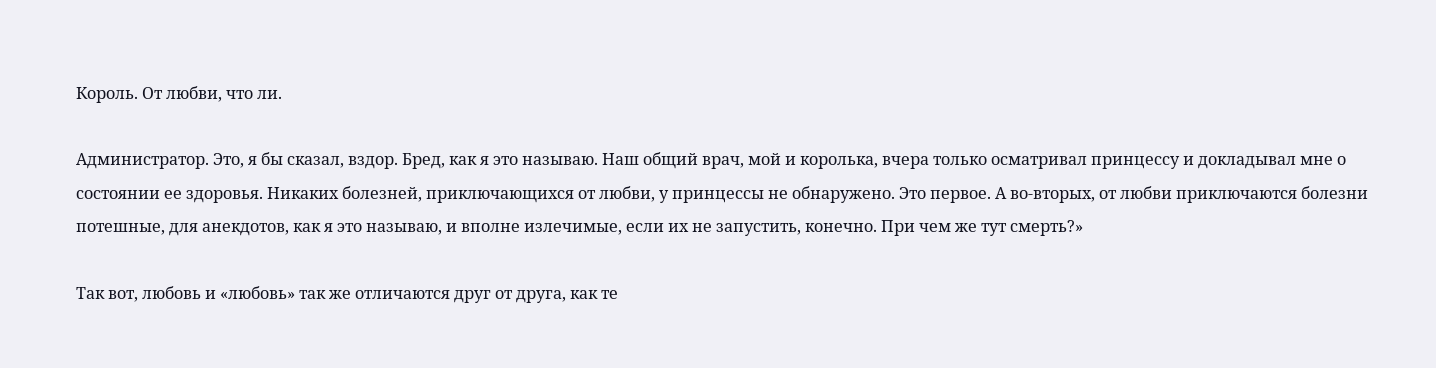Король. От любви, что ли.

Администратор. Это, я бы сказал, вздор. Бред, как я это называю. Наш общий врач, мой и королька, вчера только осматривал принцессу и докладывал мне о состоянии ее здоровья. Никаких болезней, приключающихся от любви, у принцессы не обнаружено. Это первое. А во-вторых, от любви приключаются болезни потешные, для анекдотов, как я это называю, и вполне излечимые, если их не запустить, конечно. При чем же тут смерть?»

Так вот, любовь и «любовь» так же отличаются друг от друга, как те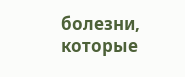болезни, которые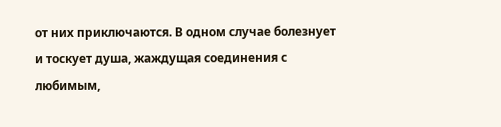от них приключаются. В одном случае болезнует и тоскует душа, жаждущая соединения с любимым,